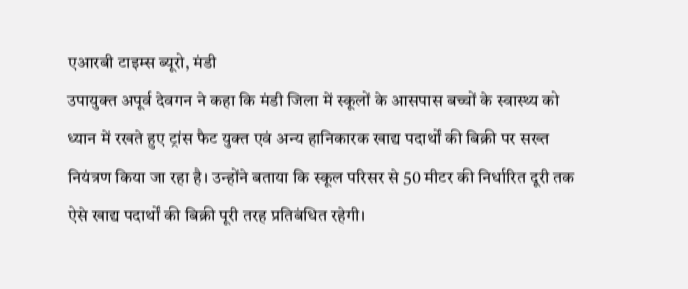एआरबी टाइम्स ब्यूरो, मंडी
उपायुक्त अपूर्व देवगन ने कहा कि मंडी जिला में स्कूलों के आसपास बच्चों के स्वास्थ्य को ध्यान में रखते हुए ट्रांस फैट युक्त एवं अन्य हानिकारक खाद्य पदार्थों की बिक्री पर सख्त नियंत्रण किया जा रहा है। उन्होंने बताया कि स्कूल परिसर से 50 मीटर की निर्धारित दूरी तक ऐसे खाद्य पदार्थों की बिक्री पूरी तरह प्रतिबंधित रहेगी।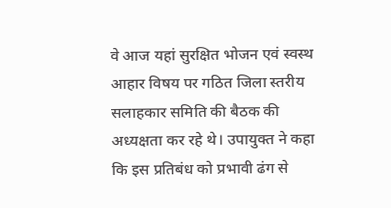वे आज यहां सुरक्षित भोजन एवं स्वस्थ आहार विषय पर गठित जिला स्तरीय सलाहकार समिति की बैठक की अध्यक्षता कर रहे थे। उपायुक्त ने कहा कि इस प्रतिबंध को प्रभावी ढंग से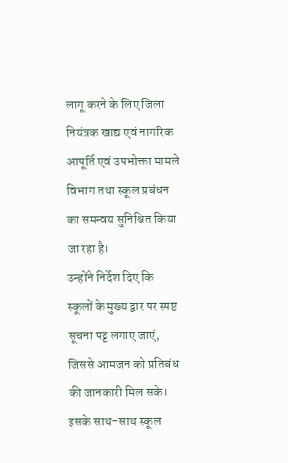लागू करने के लिए जिला नियंत्रक खाद्य एवं नागरिक आपूर्ति एवं उपभोक्ता मामले विभाग तथा स्कूल प्रबंधन का समन्वय सुनिश्चित किया जा रहा है।
उन्होंने निर्देश दिए कि स्कूलों के मुख्य द्वार पर स्पष्ट सूचना पट्ट लगाए जाएं, जिससे आमजन को प्रतिबंध की जानकारी मिल सके। इसके साथ-साथ स्कूल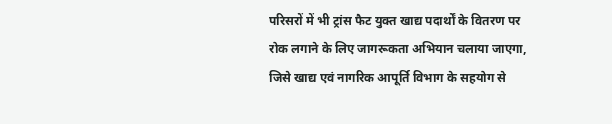परिसरों में भी ट्रांस फैट युक्त खाद्य पदार्थों के वितरण पर रोक लगाने के लिए जागरूकता अभियान चलाया जाएगा, जिसे खाद्य एवं नागरिक आपूर्ति विभाग के सहयोग से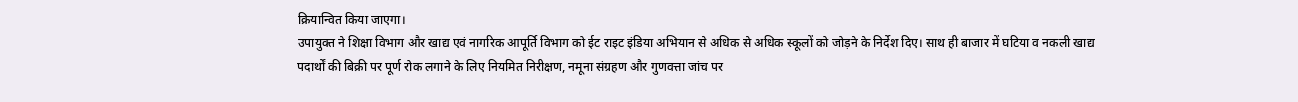क्रियान्वित किया जाएगा।
उपायुक्त ने शिक्षा विभाग और खाद्य एवं नागरिक आपूर्ति विभाग को ईट राइट इंडिया अभियान से अधिक से अधिक स्कूलों को जोड़ने के निर्देश दिए। साथ ही बाजार में घटिया व नकली खाद्य पदार्थों की बिक्री पर पूर्ण रोक लगाने के लिए नियमित निरीक्षण, नमूना संग्रहण और गुणवत्ता जांच पर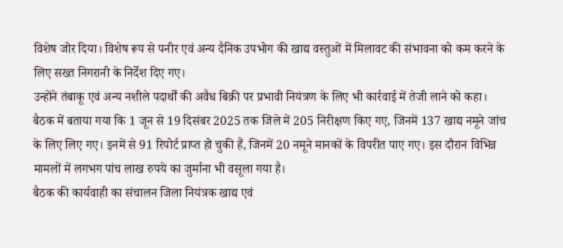विशेष जोर दिया। विशेष रूप से पनीर एवं अन्य दैनिक उपभोग की खाद्य वस्तुओं में मिलावट की संभावना को कम करने के लिए सख्त निगरानी के निर्देश दिए गए।
उन्होंने तंबाकू एवं अन्य नशीले पदार्थों की अवैध बिक्री पर प्रभावी नियंत्रण के लिए भी कार्रवाई में तेजी लाने को कहा।
बैठक में बताया गया कि 1 जून से 19 दिसंबर 2025 तक जिले में 205 निरीक्षण किए गए, जिनमें 137 खाद्य नमूने जांच के लिए लिए गए। इनमें से 91 रिपोर्ट प्राप्त हो चुकी हैं, जिनमें 20 नमूने मानकों के विपरीत पाए गए। इस दौरान विभिन्न मामलों में लगभग पांच लाख रुपये का जुर्माना भी वसूला गया है।
बैठक की कार्यवाही का संचालन जिला नियंत्रक खाद्य एवं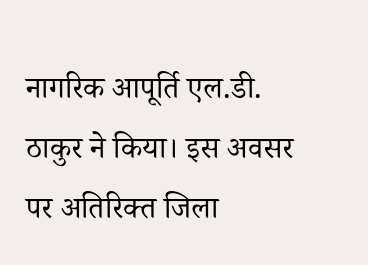नागरिक आपूर्ति एल.डी. ठाकुर ने किया। इस अवसर पर अतिरिक्त जिला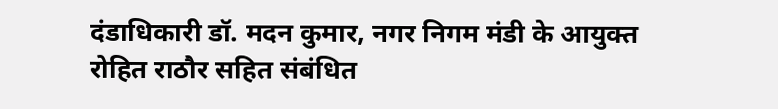दंडाधिकारी डॉ. मदन कुमार, नगर निगम मंडी के आयुक्त रोहित राठौर सहित संबंधित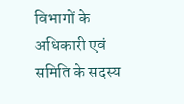विभागों के अधिकारी एवं समिति के सदस्य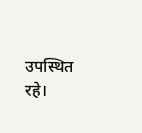उपस्थित रहे।